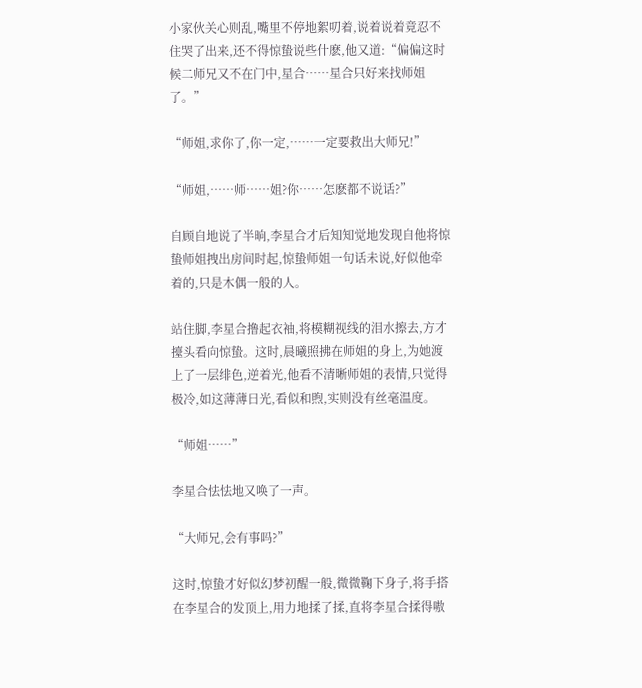小家伙关心则乱,嘴里不停地絮叨着,说着说着竟忍不住哭了出来,还不得惊蛰说些什麽,他又道:“偏偏这时候二师兄又不在门中,星合……星合只好来找师姐了。”

“师姐,求你了,你一定,……一定要救出大师兄!”

“师姐,……师……姐?你……怎麽都不说话?”

自顾自地说了半晌,李星合才后知知觉地发现自他将惊蛰师姐拽出房间时起,惊蛰师姐一句话未说,好似他牵着的,只是木偶一般的人。

站住脚,李星合撸起衣袖,将模糊视线的泪水擦去,方才擡头看向惊蛰。这时,晨曦照拂在师姐的身上,为她渡上了一层绯色,逆着光,他看不清晰师姐的表情,只觉得极冷,如这薄薄日光,看似和煦,实则没有丝毫温度。

“师姐……”

李星合怯怯地又唤了一声。

“大师兄,会有事吗?”

这时,惊蛰才好似幻梦初醒一般,微微鞠下身子,将手搭在李星合的发顶上,用力地揉了揉,直将李星合揉得嗷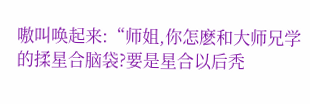嗷叫唤起来:“师姐,你怎麽和大师兄学的揉星合脑袋?要是星合以后秃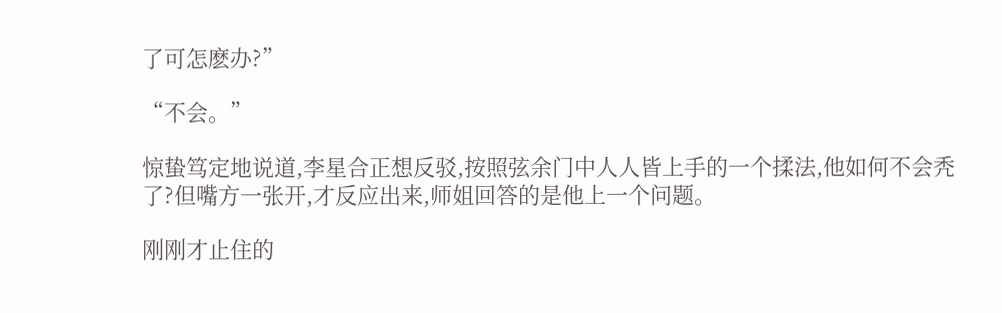了可怎麽办?”

“不会。”

惊蛰笃定地说道,李星合正想反驳,按照弦余门中人人皆上手的一个揉法,他如何不会秃了?但嘴方一张开,才反应出来,师姐回答的是他上一个问题。

刚刚才止住的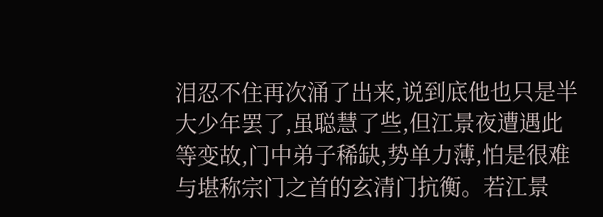泪忍不住再次涌了出来,说到底他也只是半大少年罢了,虽聪慧了些,但江景夜遭遇此等变故,门中弟子稀缺,势单力薄,怕是很难与堪称宗门之首的玄清门抗衡。若江景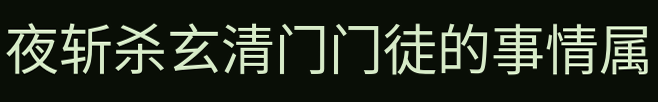夜斩杀玄清门门徒的事情属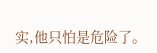实,他只怕是危险了。